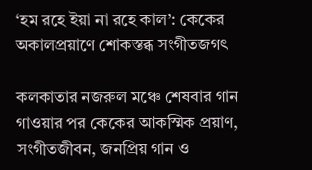‘হম রহে ইয়া না রহে কাল’: কেকের অকালপ্রয়াণে শোকস্তব্ধ সংগীতজগৎ

কলকাতার নজরুল মঞ্চে শেষবার গান গাওয়ার পর কেকের আকস্মিক প্রয়াণ, সংগীতজীবন, জনপ্রিয় গান ও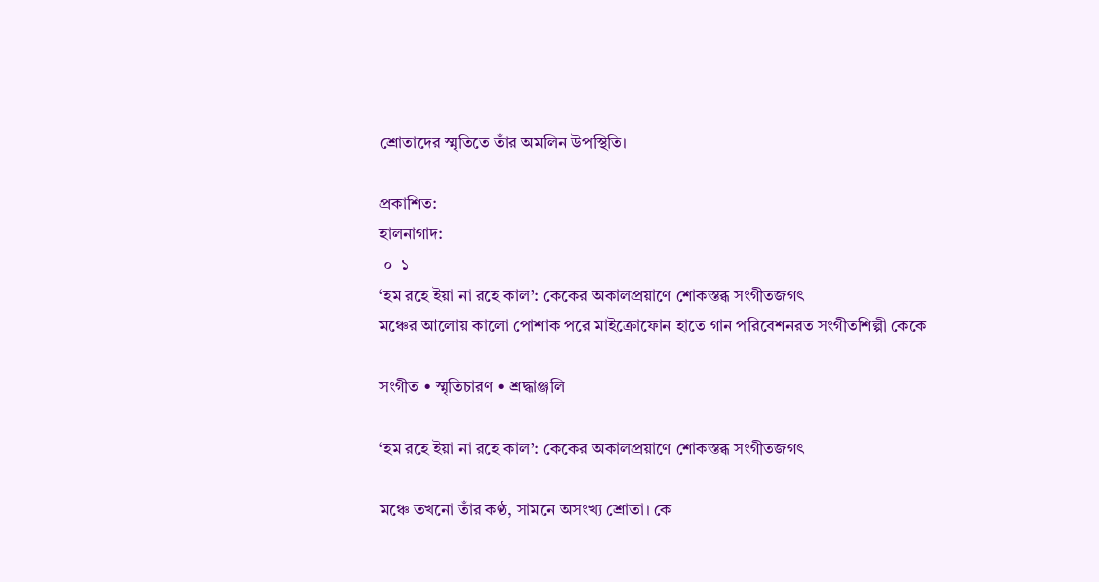শ্রোতাদের স্মৃতিতে তাঁর অমলিন উপস্থিতি।

প্রকাশিত:
হালনাগাদ:
 ০  ১
‘হম রহে ইয়া না রহে কাল’: কেকের অকালপ্রয়াণে শোকস্তব্ধ সংগীতজগৎ
মঞ্চের আলোয় কালো পোশাক পরে মাইক্রোফোন হাতে গান পরিবেশনরত সংগীতশিল্পী কেকে

সংগীত • স্মৃতিচারণ • শ্রদ্ধাঞ্জলি

‘হম রহে ইয়া না রহে কাল’: কেকের অকালপ্রয়াণে শোকস্তব্ধ সংগীতজগৎ

মঞ্চে তখনো তাঁর কণ্ঠ, সামনে অসংখ্য শ্রোতা। কে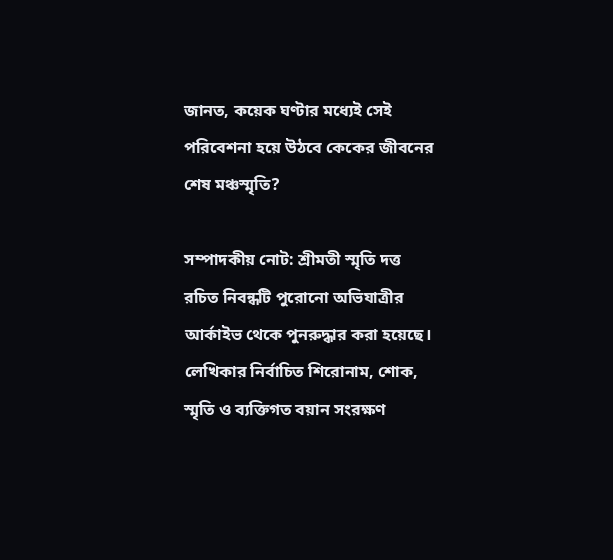জানত, কয়েক ঘণ্টার মধ্যেই সেই পরিবেশনা হয়ে উঠবে কেকের জীবনের শেষ মঞ্চস্মৃতি?

সম্পাদকীয় নোট: শ্রীমতী স্মৃতি দত্ত রচিত নিবন্ধটি পুরোনো অভিযাত্রীর আর্কাইভ থেকে পুনরুদ্ধার করা হয়েছে। লেখিকার নির্বাচিত শিরোনাম, শোক, স্মৃতি ও ব্যক্তিগত বয়ান সংরক্ষণ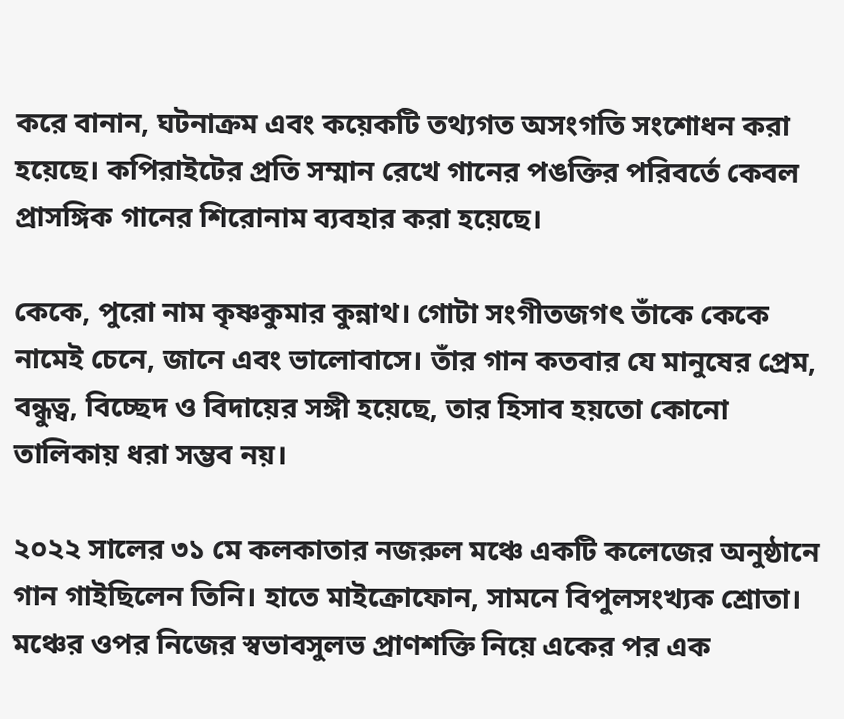করে বানান, ঘটনাক্রম এবং কয়েকটি তথ্যগত অসংগতি সংশোধন করা হয়েছে। কপিরাইটের প্রতি সম্মান রেখে গানের পঙক্তির পরিবর্তে কেবল প্রাসঙ্গিক গানের শিরোনাম ব্যবহার করা হয়েছে।

কেকে, পুরো নাম কৃষ্ণকুমার কুন্নাথ। গোটা সংগীতজগৎ তাঁকে কেকে নামেই চেনে, জানে এবং ভালোবাসে। তাঁর গান কতবার যে মানুষের প্রেম, বন্ধুত্ব, বিচ্ছেদ ও বিদায়ের সঙ্গী হয়েছে, তার হিসাব হয়তো কোনো তালিকায় ধরা সম্ভব নয়।

২০২২ সালের ৩১ মে কলকাতার নজরুল মঞ্চে একটি কলেজের অনুষ্ঠানে গান গাইছিলেন তিনি। হাতে মাইক্রোফোন, সামনে বিপুলসংখ্যক শ্রোতা। মঞ্চের ওপর নিজের স্বভাবসুলভ প্রাণশক্তি নিয়ে একের পর এক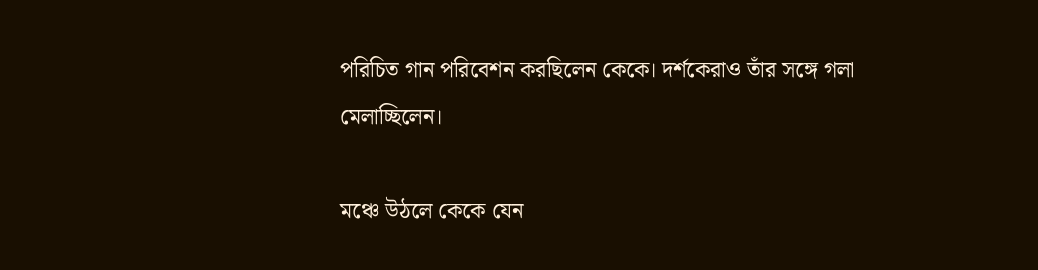পরিচিত গান পরিবেশন করছিলেন কেকে। দর্শকেরাও তাঁর সঙ্গে গলা মেলাচ্ছিলেন।

মঞ্চে উঠলে কেকে যেন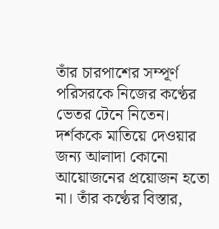তাঁর চারপাশের সম্পূর্ণ পরিসরকে নিজের কণ্ঠের ভেতর টেনে নিতেন। দর্শককে মাতিয়ে দেওয়ার জন্য আলাদা কোনো আয়োজনের প্রয়োজন হতো না। তাঁর কণ্ঠের বিস্তার,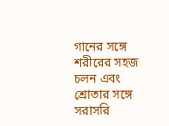গানের সঙ্গে শরীরের সহজ চলন এবং শ্রোতার সঙ্গে সরাসরি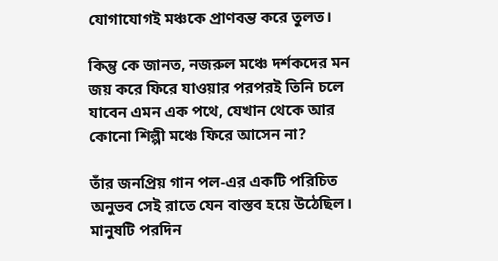যোগাযোগই মঞ্চকে প্রাণবন্ত করে তুলত।

কিন্তু কে জানত, নজরুল মঞ্চে দর্শকদের মন জয় করে ফিরে যাওয়ার পরপরই তিনি চলে যাবেন এমন এক পথে, যেখান থেকে আর কোনো শিল্পী মঞ্চে ফিরে আসেন না?

তাঁর জনপ্রিয় গান পল-এর একটি পরিচিত অনুভব সেই রাতে যেন বাস্তব হয়ে উঠেছিল। মানুষটি পরদিন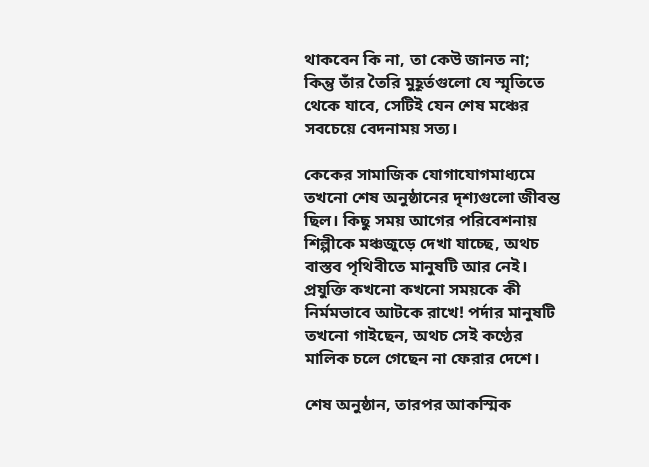থাকবেন কি না, তা কেউ জানত না; কিন্তু তাঁর তৈরি মুহূর্তগুলো যে স্মৃতিতে থেকে যাবে, সেটিই যেন শেষ মঞ্চের সবচেয়ে বেদনাময় সত্য।

কেকের সামাজিক যোগাযোগমাধ্যমে তখনো শেষ অনুষ্ঠানের দৃশ্যগুলো জীবন্ত ছিল। কিছু সময় আগের পরিবেশনায় শিল্পীকে মঞ্চজুড়ে দেখা যাচ্ছে, অথচ বাস্তব পৃথিবীতে মানুষটি আর নেই। প্রযুক্তি কখনো কখনো সময়কে কী নির্মমভাবে আটকে রাখে! পর্দার মানুষটি তখনো গাইছেন, অথচ সেই কণ্ঠের মালিক চলে গেছেন না ফেরার দেশে।

শেষ অনুষ্ঠান, তারপর আকস্মিক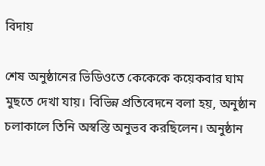বিদায়

শেষ অনুষ্ঠানের ভিডিওতে কেকেকে কয়েকবার ঘাম মুছতে দেখা যায়। বিভিন্ন প্রতিবেদনে বলা হয়, অনুষ্ঠান চলাকালে তিনি অস্বস্তি অনুভব করছিলেন। অনুষ্ঠান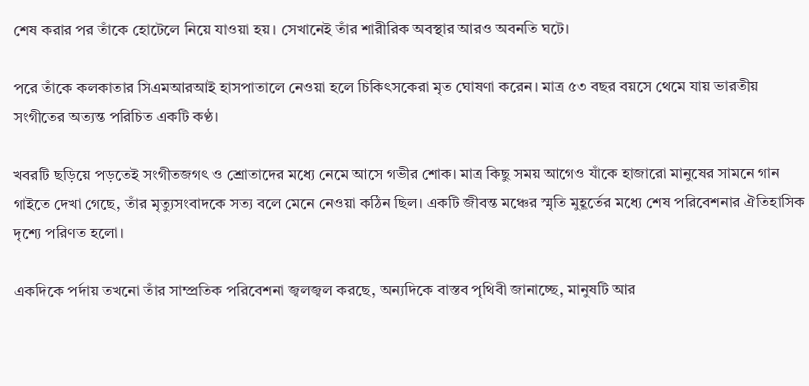শেষ করার পর তাঁকে হোটেলে নিয়ে যাওয়া হয়। সেখানেই তাঁর শারীরিক অবস্থার আরও অবনতি ঘটে।

পরে তাঁকে কলকাতার সিএমআরআই হাসপাতালে নেওয়া হলে চিকিৎসকেরা মৃত ঘোষণা করেন। মাত্র ৫৩ বছর বয়সে থেমে যায় ভারতীয় সংগীতের অত্যন্ত পরিচিত একটি কণ্ঠ।

খবরটি ছড়িয়ে পড়তেই সংগীতজগৎ ও শ্রোতাদের মধ্যে নেমে আসে গভীর শোক। মাত্র কিছু সময় আগেও যাঁকে হাজারো মানুষের সামনে গান গাইতে দেখা গেছে, তাঁর মৃত্যুসংবাদকে সত্য বলে মেনে নেওয়া কঠিন ছিল। একটি জীবন্ত মঞ্চের স্মৃতি মুহূর্তের মধ্যে শেষ পরিবেশনার ঐতিহাসিক দৃশ্যে পরিণত হলো।

একদিকে পর্দায় তখনো তাঁর সাম্প্রতিক পরিবেশনা জ্বলজ্বল করছে, অন্যদিকে বাস্তব পৃথিবী জানাচ্ছে, মানুষটি আর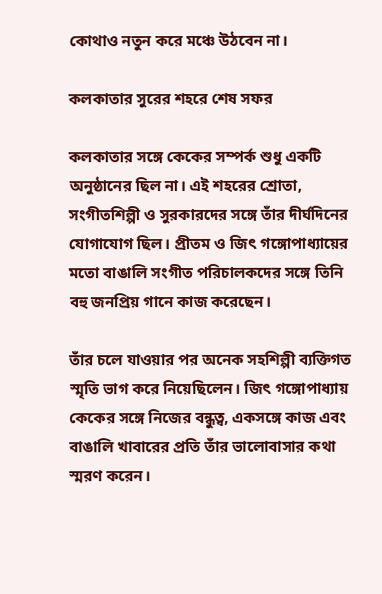কোথাও নতুন করে মঞ্চে উঠবেন না।

কলকাতার সুরের শহরে শেষ সফর

কলকাতার সঙ্গে কেকের সম্পর্ক শুধু একটি অনুষ্ঠানের ছিল না। এই শহরের শ্রোতা, সংগীতশিল্পী ও সুরকারদের সঙ্গে তাঁর দীর্ঘদিনের যোগাযোগ ছিল। প্রীতম ও জিৎ গঙ্গোপাধ্যায়ের মতো বাঙালি সংগীত পরিচালকদের সঙ্গে তিনি বহু জনপ্রিয় গানে কাজ করেছেন।

তাঁর চলে যাওয়ার পর অনেক সহশিল্পী ব্যক্তিগত স্মৃতি ভাগ করে নিয়েছিলেন। জিৎ গঙ্গোপাধ্যায় কেকের সঙ্গে নিজের বন্ধুত্ব, একসঙ্গে কাজ এবং বাঙালি খাবারের প্রতি তাঁর ভালোবাসার কথা স্মরণ করেন।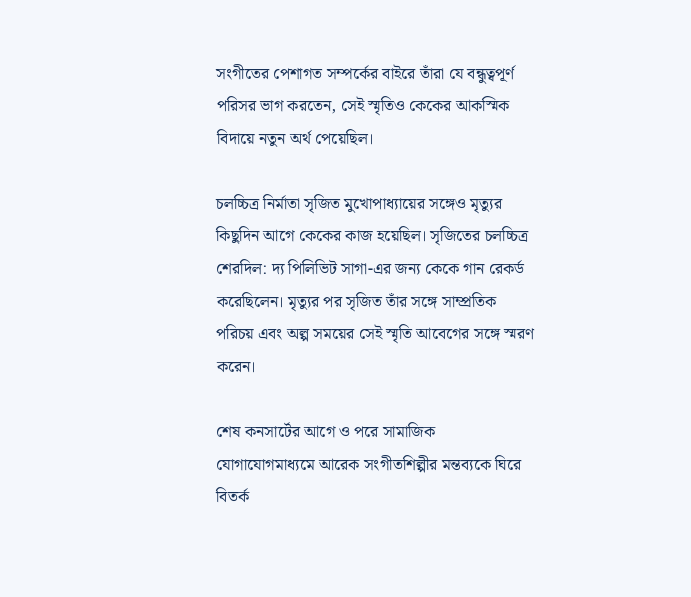সংগীতের পেশাগত সম্পর্কের বাইরে তাঁরা যে বন্ধুত্বপূর্ণ পরিসর ভাগ করতেন, সেই স্মৃতিও কেকের আকস্মিক বিদায়ে নতুন অর্থ পেয়েছিল।

চলচ্চিত্র নির্মাতা সৃজিত মুখোপাধ্যায়ের সঙ্গেও মৃত্যুর কিছুদিন আগে কেকের কাজ হয়েছিল। সৃজিতের চলচ্চিত্র শেরদিল: দ্য পিলিভিট সাগা-এর জন্য কেকে গান রেকর্ড করেছিলেন। মৃত্যুর পর সৃজিত তাঁর সঙ্গে সাম্প্রতিক পরিচয় এবং অল্প সময়ের সেই স্মৃতি আবেগের সঙ্গে স্মরণ করেন।

শেষ কনসার্টের আগে ও পরে সামাজিক যোগাযোগমাধ্যমে আরেক সংগীতশিল্পীর মন্তব্যকে ঘিরে বিতর্ক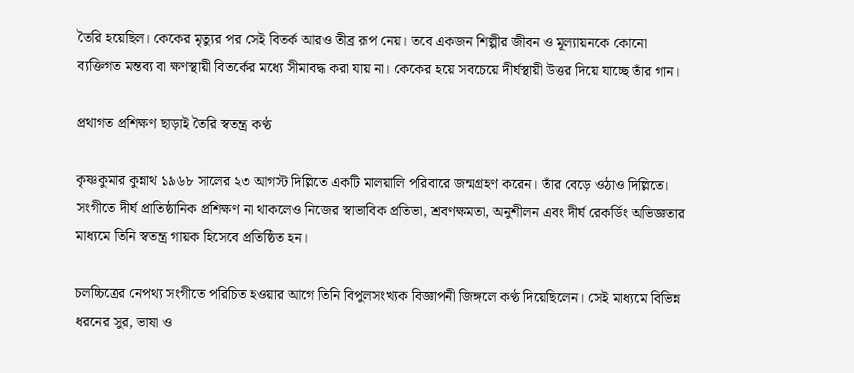তৈরি হয়েছিল। কেকের মৃত্যুর পর সেই বিতর্ক আরও তীব্র রূপ নেয়। তবে একজন শিল্পীর জীবন ও মূল্যায়নকে কোনো ব্যক্তিগত মন্তব্য বা ক্ষণস্থায়ী বিতর্কের মধ্যে সীমাবদ্ধ করা যায় না। কেকের হয়ে সবচেয়ে দীর্ঘস্থায়ী উত্তর দিয়ে যাচ্ছে তাঁর গান।

প্রথাগত প্রশিক্ষণ ছাড়াই তৈরি স্বতন্ত্র কণ্ঠ

কৃষ্ণকুমার কুন্নাথ ১৯৬৮ সালের ২৩ আগস্ট দিল্লিতে একটি মালয়ালি পরিবারে জন্মগ্রহণ করেন। তাঁর বেড়ে ওঠাও দিল্লিতে। সংগীতে দীর্ঘ প্রাতিষ্ঠানিক প্রশিক্ষণ না থাকলেও নিজের স্বাভাবিক প্রতিভা, শ্রবণক্ষমতা, অনুশীলন এবং দীর্ঘ রেকর্ডিং অভিজ্ঞতার মাধ্যমে তিনি স্বতন্ত্র গায়ক হিসেবে প্রতিষ্ঠিত হন।

চলচ্চিত্রের নেপথ্য সংগীতে পরিচিত হওয়ার আগে তিনি বিপুলসংখ্যক বিজ্ঞাপনী জিঙ্গলে কণ্ঠ দিয়েছিলেন। সেই মাধ্যমে বিভিন্ন ধরনের সুর, ভাষা ও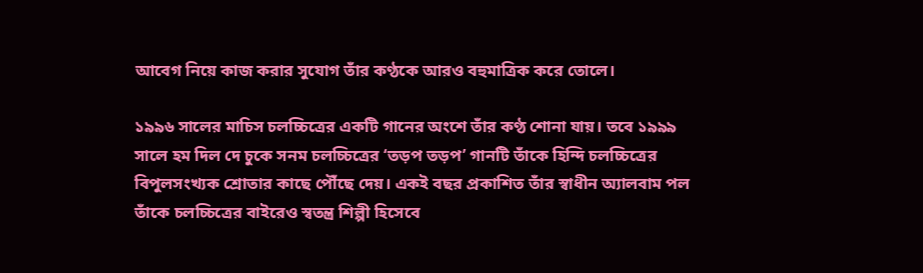আবেগ নিয়ে কাজ করার সুযোগ তাঁর কণ্ঠকে আরও বহুমাত্রিক করে তোলে।

১৯৯৬ সালের মাচিস চলচ্চিত্রের একটি গানের অংশে তাঁর কণ্ঠ শোনা যায়। তবে ১৯৯৯ সালে হম দিল দে চুকে সনম চলচ্চিত্রের ‘তড়প তড়প’ গানটি তাঁকে হিন্দি চলচ্চিত্রের বিপুলসংখ্যক শ্রোতার কাছে পৌঁছে দেয়। একই বছর প্রকাশিত তাঁর স্বাধীন অ্যালবাম পল তাঁকে চলচ্চিত্রের বাইরেও স্বতন্ত্র শিল্পী হিসেবে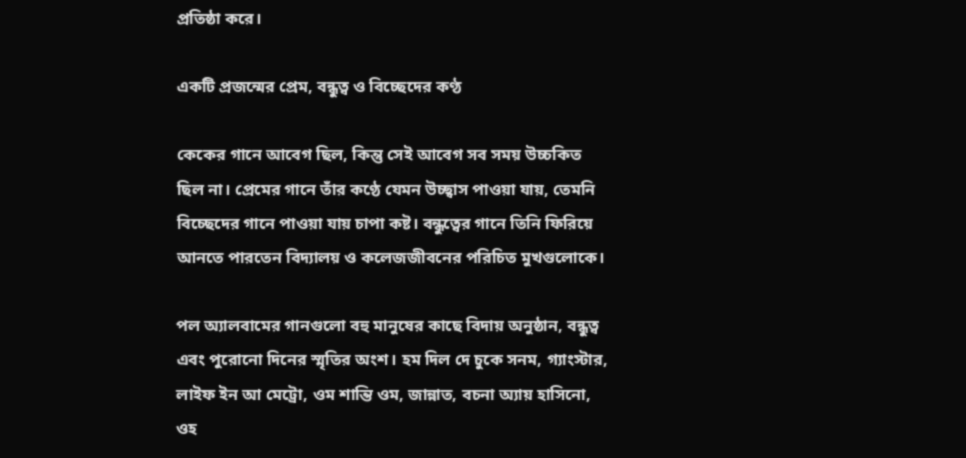প্রতিষ্ঠা করে।

একটি প্রজন্মের প্রেম, বন্ধুত্ব ও বিচ্ছেদের কণ্ঠ

কেকের গানে আবেগ ছিল, কিন্তু সেই আবেগ সব সময় উচ্চকিত ছিল না। প্রেমের গানে তাঁর কণ্ঠে যেমন উচ্ছ্বাস পাওয়া যায়, তেমনি বিচ্ছেদের গানে পাওয়া যায় চাপা কষ্ট। বন্ধুত্বের গানে তিনি ফিরিয়ে আনতে পারতেন বিদ্যালয় ও কলেজজীবনের পরিচিত মুখগুলোকে।

পল অ্যালবামের গানগুলো বহু মানুষের কাছে বিদায় অনুষ্ঠান, বন্ধুত্ব এবং পুরোনো দিনের স্মৃতির অংশ। হম দিল দে চুকে সনম, গ্যাংস্টার, লাইফ ইন আ মেট্রো, ওম শান্তি ওম, জান্নাত, বচনা অ্যায় হাসিনো, ওহ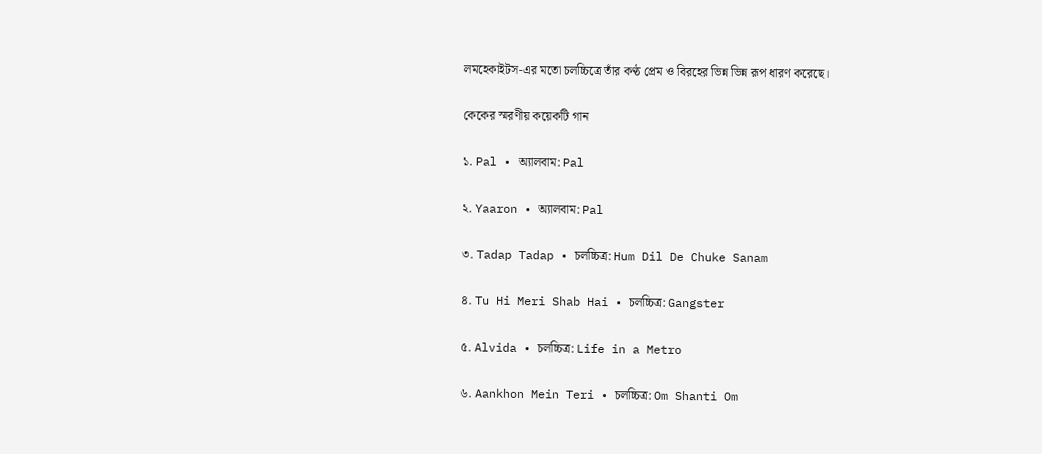লমহেকাইটস-এর মতো চলচ্চিত্রে তাঁর কণ্ঠ প্রেম ও বিরহের ভিন্ন ভিন্ন রূপ ধারণ করেছে।

কেকের স্মরণীয় কয়েকটি গান

১. Pal • অ্যালবাম: Pal

২. Yaaron • অ্যালবাম: Pal

৩. Tadap Tadap • চলচ্চিত্র: Hum Dil De Chuke Sanam

৪. Tu Hi Meri Shab Hai • চলচ্চিত্র: Gangster

৫. Alvida • চলচ্চিত্র: Life in a Metro

৬. Aankhon Mein Teri • চলচ্চিত্র: Om Shanti Om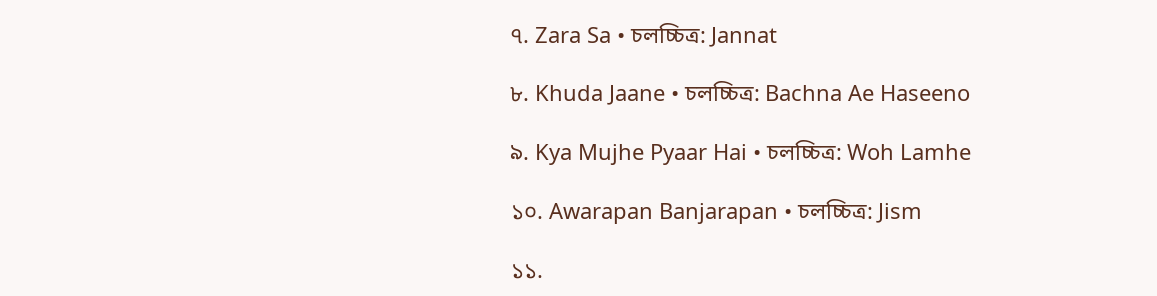৭. Zara Sa • চলচ্চিত্র: Jannat

৮. Khuda Jaane • চলচ্চিত্র: Bachna Ae Haseeno

৯. Kya Mujhe Pyaar Hai • চলচ্চিত্র: Woh Lamhe

১০. Awarapan Banjarapan • চলচ্চিত্র: Jism

১১.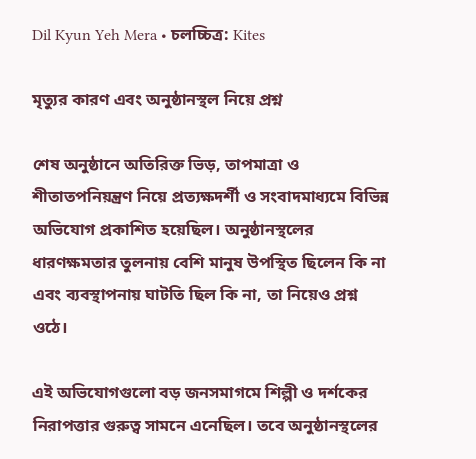Dil Kyun Yeh Mera • চলচ্চিত্র: Kites

মৃত্যুর কারণ এবং অনুষ্ঠানস্থল নিয়ে প্রশ্ন

শেষ অনুষ্ঠানে অতিরিক্ত ভিড়, তাপমাত্রা ও শীতাতপনিয়ন্ত্রণ নিয়ে প্রত্যক্ষদর্শী ও সংবাদমাধ্যমে বিভিন্ন অভিযোগ প্রকাশিত হয়েছিল। অনুষ্ঠানস্থলের ধারণক্ষমতার তুলনায় বেশি মানুষ উপস্থিত ছিলেন কি না এবং ব্যবস্থাপনায় ঘাটতি ছিল কি না, তা নিয়েও প্রশ্ন ওঠে।

এই অভিযোগগুলো বড় জনসমাগমে শিল্পী ও দর্শকের নিরাপত্তার গুরুত্ব সামনে এনেছিল। তবে অনুষ্ঠানস্থলের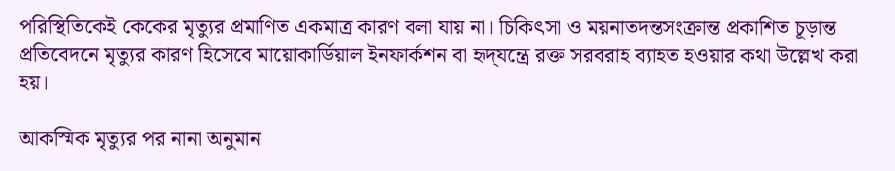পরিস্থিতিকেই কেকের মৃত্যুর প্রমাণিত একমাত্র কারণ বলা যায় না। চিকিৎসা ও ময়নাতদন্তসংক্রান্ত প্রকাশিত চূড়ান্ত প্রতিবেদনে মৃত্যুর কারণ হিসেবে মায়োকার্ডিয়াল ইনফার্কশন বা হৃদ্‌যন্ত্রে রক্ত সরবরাহ ব্যাহত হওয়ার কথা উল্লেখ করা হয়।

আকস্মিক মৃত্যুর পর নানা অনুমান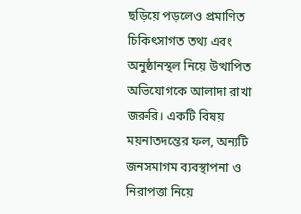ছড়িয়ে পড়লেও প্রমাণিত চিকিৎসাগত তথ্য এবং অনুষ্ঠানস্থল নিয়ে উত্থাপিত অভিযোগকে আলাদা রাখা জরুরি। একটি বিষয় ময়নাতদন্তের ফল, অন্যটি জনসমাগম ব্যবস্থাপনা ও নিরাপত্তা নিয়ে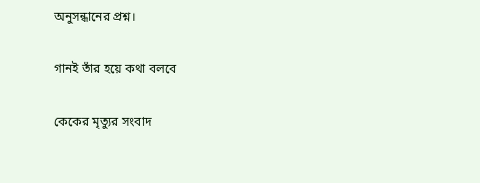অনুসন্ধানের প্রশ্ন।

গানই তাঁর হয়ে কথা বলবে

কেকের মৃত্যুর সংবাদ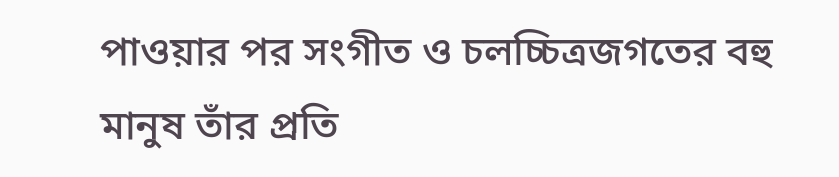পাওয়ার পর সংগীত ও চলচ্চিত্রজগতের বহু মানুষ তাঁর প্রতি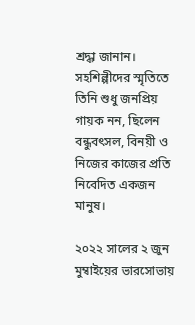শ্রদ্ধা জানান। সহশিল্পীদের স্মৃতিতে তিনি শুধু জনপ্রিয় গায়ক নন, ছিলেন বন্ধুবৎসল, বিনয়ী ও নিজের কাজের প্রতি নিবেদিত একজন মানুষ।

২০২২ সালের ২ জুন মুম্বাইয়ের ভারসোভায়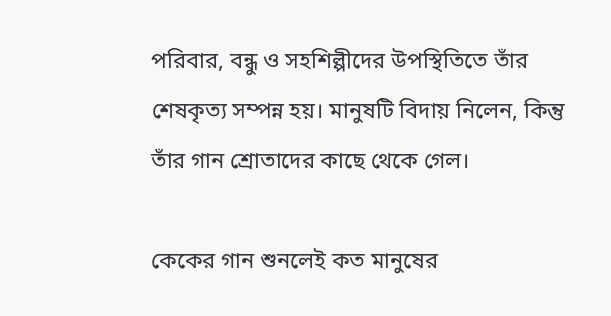পরিবার, বন্ধু ও সহশিল্পীদের উপস্থিতিতে তাঁর শেষকৃত্য সম্পন্ন হয়। মানুষটি বিদায় নিলেন, কিন্তু তাঁর গান শ্রোতাদের কাছে থেকে গেল।

কেকের গান শুনলেই কত মানুষের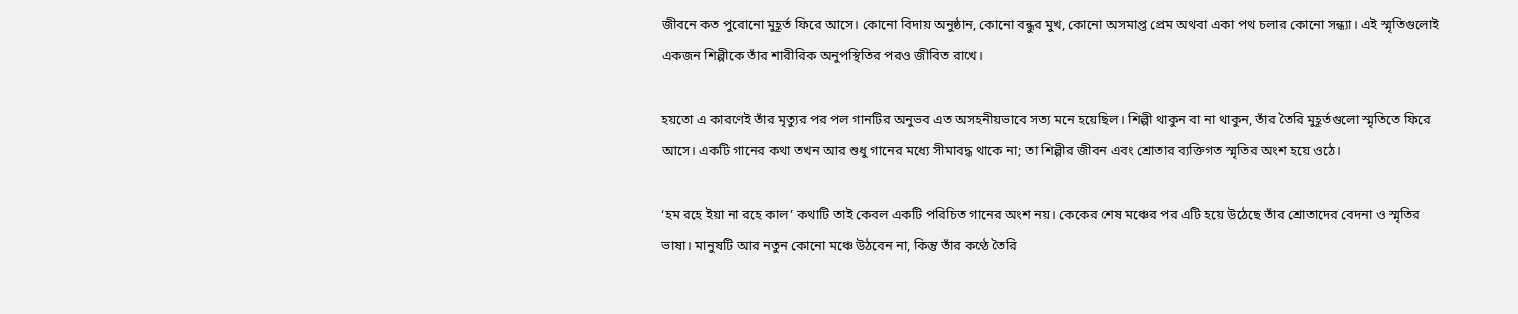জীবনে কত পুরোনো মুহূর্ত ফিরে আসে। কোনো বিদায় অনুষ্ঠান, কোনো বন্ধুর মুখ, কোনো অসমাপ্ত প্রেম অথবা একা পথ চলার কোনো সন্ধ্যা। এই স্মৃতিগুলোই একজন শিল্পীকে তাঁর শারীরিক অনুপস্থিতির পরও জীবিত রাখে।

হয়তো এ কারণেই তাঁর মৃত্যুর পর পল গানটির অনুভব এত অসহনীয়ভাবে সত্য মনে হয়েছিল। শিল্পী থাকুন বা না থাকুন, তাঁর তৈরি মুহূর্তগুলো স্মৃতিতে ফিরে আসে। একটি গানের কথা তখন আর শুধু গানের মধ্যে সীমাবদ্ধ থাকে না; তা শিল্পীর জীবন এবং শ্রোতার ব্যক্তিগত স্মৃতির অংশ হয়ে ওঠে।

‘হম রহে ইয়া না রহে কাল’ কথাটি তাই কেবল একটি পরিচিত গানের অংশ নয়। কেকের শেষ মঞ্চের পর এটি হয়ে উঠেছে তাঁর শ্রোতাদের বেদনা ও স্মৃতির ভাষা। মানুষটি আর নতুন কোনো মঞ্চে উঠবেন না, কিন্তু তাঁর কণ্ঠে তৈরি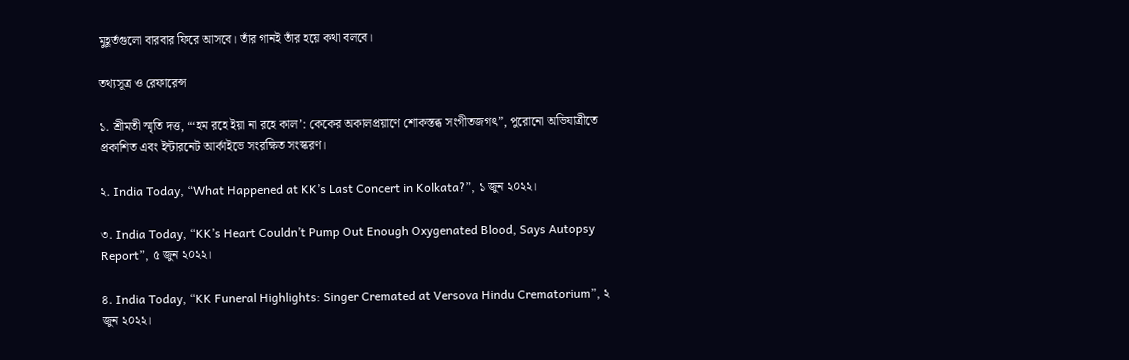মুহূর্তগুলো বারবার ফিরে আসবে। তাঁর গানই তাঁর হয়ে কথা বলবে।

তথ্যসূত্র ও রেফারেন্স

১. শ্রীমতী স্মৃতি দত্ত, “‘হম রহে ইয়া না রহে কাল’: কেকের অকালপ্রয়াণে শোকস্তব্ধ সংগীতজগৎ”, পুরোনো অভিযাত্রীতে প্রকাশিত এবং ইন্টারনেট আর্কাইভে সংরক্ষিত সংস্করণ।

২. India Today, “What Happened at KK’s Last Concert in Kolkata?”, ১ জুন ২০২২।

৩. India Today, “KK’s Heart Couldn’t Pump Out Enough Oxygenated Blood, Says Autopsy Report”, ৫ জুন ২০২২।

৪. India Today, “KK Funeral Highlights: Singer Cremated at Versova Hindu Crematorium”, ২ জুন ২০২২।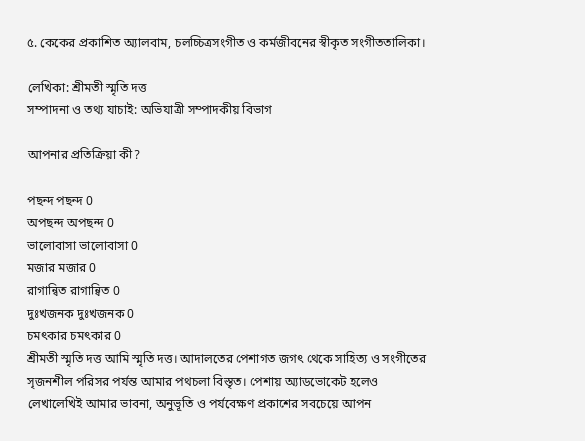৫. কেকের প্রকাশিত অ্যালবাম, চলচ্চিত্রসংগীত ও কর্মজীবনের স্বীকৃত সংগীততালিকা।

লেখিকা: শ্রীমতী স্মৃতি দত্ত
সম্পাদনা ও তথ্য যাচাই: অভিযাত্রী সম্পাদকীয় বিভাগ

আপনার প্রতিক্রিয়া কী?

পছন্দ পছন্দ 0
অপছন্দ অপছন্দ 0
ভালোবাসা ভালোবাসা 0
মজার মজার 0
রাগান্বিত রাগান্বিত 0
দুঃখজনক দুঃখজনক 0
চমৎকার চমৎকার 0
শ্রীমতী স্মৃতি দত্ত আমি স্মৃতি দত্ত। আদালতের পেশাগত জগৎ থেকে সাহিত্য ও সংগীতের সৃজনশীল পরিসর পর্যন্ত আমার পথচলা বিস্তৃত। পেশায় অ্যাডভোকেট হলেও লেখালেখিই আমার ভাবনা, অনুভূতি ও পর্যবেক্ষণ প্রকাশের সবচেয়ে আপন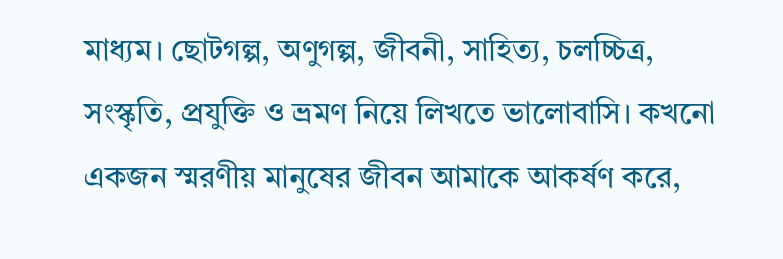মাধ্যম। ছোটগল্প, অণুগল্প, জীবনী, সাহিত্য, চলচ্চিত্র, সংস্কৃতি, প্রযুক্তি ও ভ্রমণ নিয়ে লিখতে ভালোবাসি। কখনো একজন স্মরণীয় মানুষের জীবন আমাকে আকর্ষণ করে,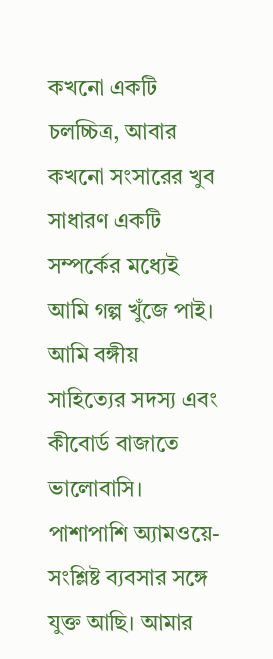কখনো একটি চলচ্চিত্র, আবার কখনো সংসারের খুব সাধারণ একটি সম্পর্কের মধ্যেই আমি গল্প খুঁজে পাই। আমি বঙ্গীয় সাহিত্যের সদস্য এবং কীবোর্ড বাজাতে ভালোবাসি। পাশাপাশি অ্যামওয়ে-সংশ্লিষ্ট ব্যবসার সঙ্গে যুক্ত আছি। আমার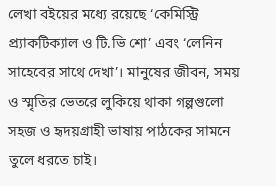লেখা বইয়ের মধ্যে রয়েছে ‘কেমিস্ট্রি প্র্যাকটিক্যাল ও টি.ভি শো’ এবং ‘লেনিন সাহেবের সাথে দেখা’। মানুষের জীবন, সময় ও স্মৃতির ভেতরে লুকিয়ে থাকা গল্পগুলো সহজ ও হৃদয়গ্রাহী ভাষায় পাঠকের সামনে তুলে ধরতে চাই।